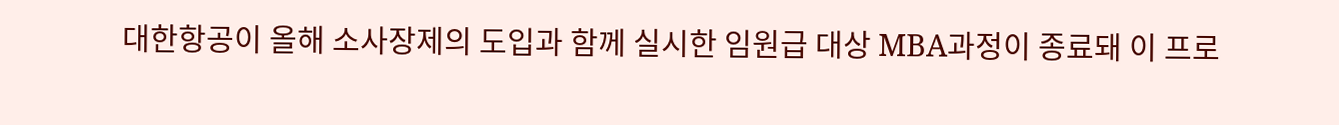대한항공이 올해 소사장제의 도입과 함께 실시한 임원급 대상 MBA과정이 종료돼 이 프로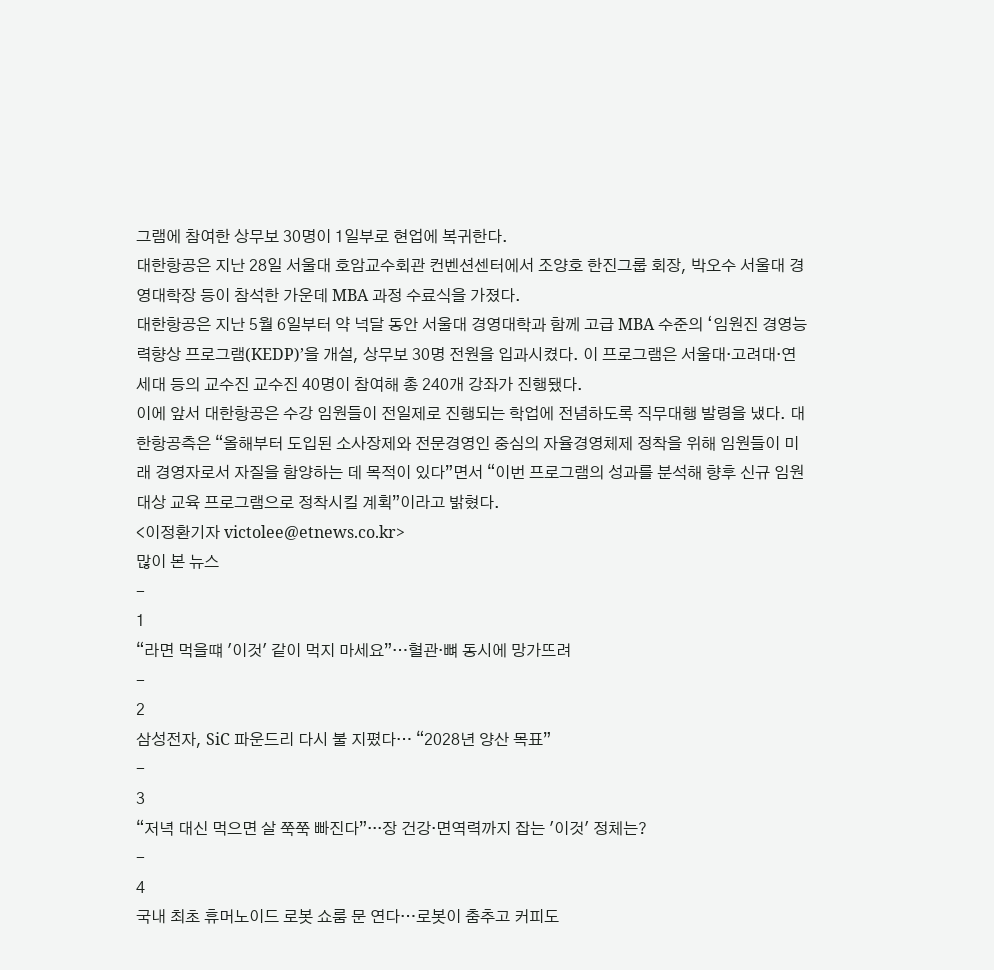그램에 참여한 상무보 30명이 1일부로 현업에 복귀한다.
대한항공은 지난 28일 서울대 호암교수회관 컨벤션센터에서 조양호 한진그룹 회장, 박오수 서울대 경영대학장 등이 참석한 가운데 MBA 과정 수료식을 가졌다.
대한항공은 지난 5월 6일부터 약 넉달 동안 서울대 경영대학과 함께 고급 MBA 수준의 ‘임원진 경영능력향상 프로그램(KEDP)’을 개설, 상무보 30명 전원을 입과시켰다. 이 프로그램은 서울대·고려대·연세대 등의 교수진 교수진 40명이 참여해 총 240개 강좌가 진행됐다.
이에 앞서 대한항공은 수강 임원들이 전일제로 진행되는 학업에 전념하도록 직무대행 발령을 냈다. 대한항공측은 “올해부터 도입된 소사장제와 전문경영인 중심의 자율경영체제 정착을 위해 임원들이 미래 경영자로서 자질을 함양하는 데 목적이 있다”면서 “이번 프로그램의 성과를 분석해 향후 신규 임원 대상 교육 프로그램으로 정착시킬 계획”이라고 밝혔다.
<이정환기자 victolee@etnews.co.kr>
많이 본 뉴스
-
1
“라면 먹을떄 '이것' 같이 먹지 마세요”…혈관·뼈 동시에 망가뜨려
-
2
삼성전자, SiC 파운드리 다시 불 지폈다… “2028년 양산 목표”
-
3
“저녁 대신 먹으면 살 쭉쭉 빠진다”···장 건강·면역력까지 잡는 '이것' 정체는?
-
4
국내 최초 휴머노이드 로봇 쇼룸 문 연다…로봇이 춤추고 커피도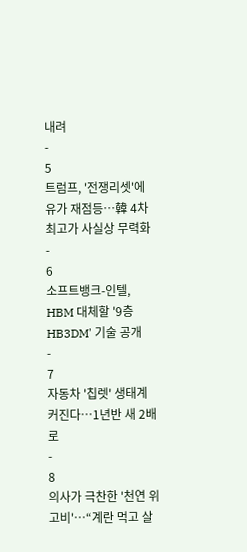내려
-
5
트럼프, '전쟁리셋'에 유가 재점등…韓 4차 최고가 사실상 무력화
-
6
소프트뱅크-인텔, HBM 대체할 '9층 HB3DM' 기술 공개
-
7
자동차 '칩렛' 생태계 커진다…1년반 새 2배로
-
8
의사가 극찬한 '천연 위고비'…“계란 먹고 살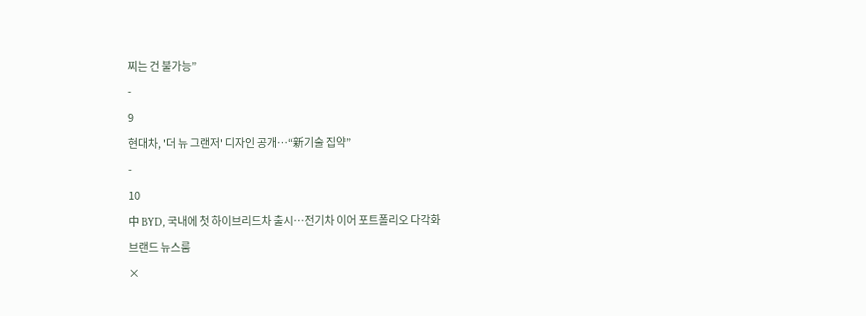찌는 건 불가능”
-
9
현대차, '더 뉴 그랜저' 디자인 공개…“新기술 집약”
-
10
中 BYD, 국내에 첫 하이브리드차 출시…전기차 이어 포트폴리오 다각화
브랜드 뉴스룸
×